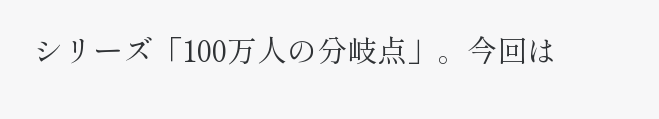シリーズ「100万人の分岐点」。今回は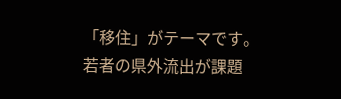「移住」がテーマです。
若者の県外流出が課題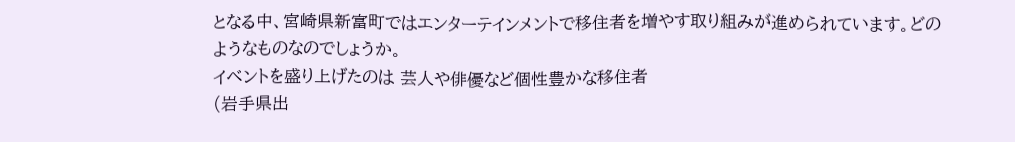となる中、宮崎県新富町ではエンターテインメントで移住者を増やす取り組みが進められています。どのようなものなのでしょうか。
イベントを盛り上げたのは 芸人や俳優など個性豊かな移住者
(岩手県出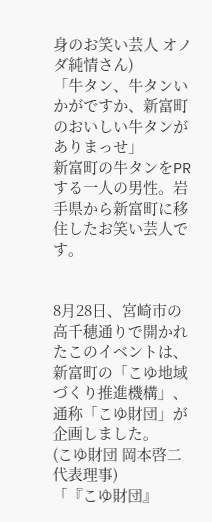身のお笑い芸人 オノダ純情さん)
「牛タン、牛タンいかがですか、新富町のおいしい牛タンがありまっせ」
新富町の牛タンをPRする一人の男性。岩手県から新富町に移住したお笑い芸人です。


8月28日、宮崎市の高千穂通りで開かれたこのイベントは、新富町の「こゆ地域づくり推進機構」、通称「こゆ財団」が企画しました。
(こゆ財団 岡本啓二代表理事)
「『こゆ財団』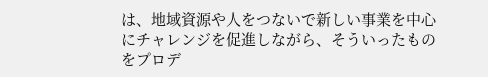は、地域資源や人をつないで新しい事業を中心にチャレンジを促進しながら、そういったものをプロデ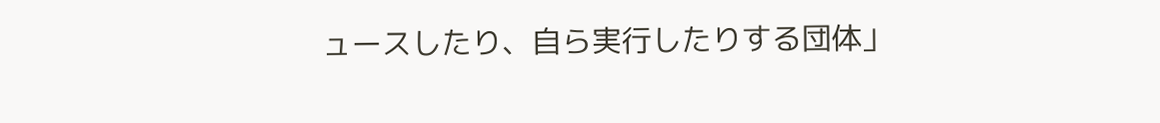ュースしたり、自ら実行したりする団体」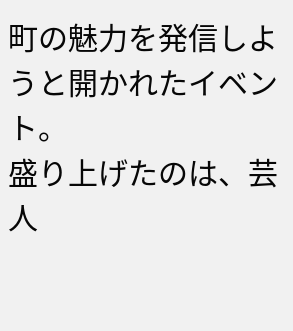町の魅力を発信しようと開かれたイベント。
盛り上げたのは、芸人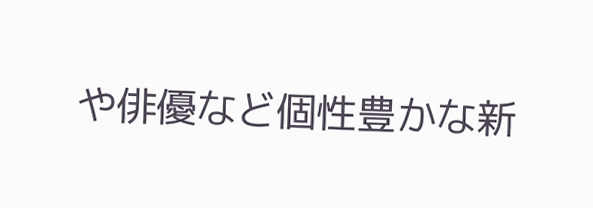や俳優など個性豊かな新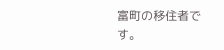富町の移住者です。